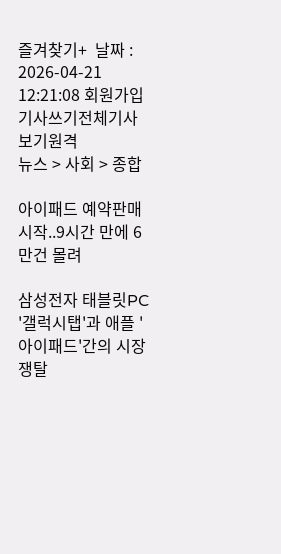즐겨찾기+  날짜 : 2026-04-21 12:21:08 회원가입기사쓰기전체기사보기원격
뉴스 > 사회 > 종합

아이패드 예약판매 시작..9시간 만에 6만건 몰려

삼성전자 태블릿PC '갤럭시탭'과 애플 '아이패드'간의 시장 쟁탈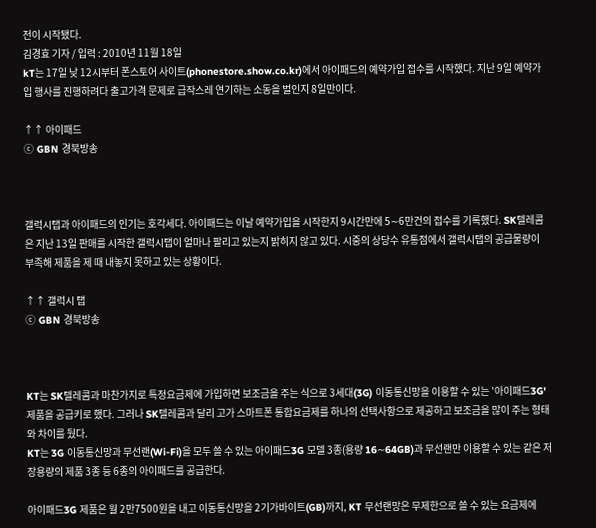전이 시작됐다.
김경효 기자 / 입력 : 2010년 11월 18일
kT는 17일 낮 12시부터 폰스토어 사이트(phonestore.show.co.kr)에서 아이패드의 예약가입 접수를 시작했다. 지난 9일 예약가입 행사를 진행하려다 출고가격 문제로 급작스레 연기하는 소동을 벌인지 8일만이다.

↑↑ 아이패드
ⓒ GBN 경북방송



갤럭시탭과 아이패드의 인기는 호각세다. 아이패드는 이날 예약가입을 시작한지 9시간만에 5∼6만건의 접수를 기록했다. SK텔레콤은 지난 13일 판매를 시작한 갤럭시탭이 얼마나 팔리고 있는지 밝히지 않고 있다. 시중의 상당수 유통점에서 갤럭시탭의 공급물량이 부족해 제품을 제 때 내놓지 못하고 있는 상황이다.

↑↑ 갤럭시 탭
ⓒ GBN 경북방송



KT는 SK텔레콤과 마찬가지로 특정요금제에 가입하면 보조금을 주는 식으로 3세대(3G) 이동통신망을 이용할 수 있는 '아이패드3G' 제품을 공급키로 했다. 그러나 SK텔레콤과 달리 고가 스마트폰 통합요금제를 하나의 선택사항으로 제공하고 보조금을 많이 주는 형태와 차이를 뒀다.
KT는 3G 이동통신망과 무선랜(Wi-Fi)을 모두 쓸 수 있는 아이패드3G 모델 3종(용량 16∼64GB)과 무선랜만 이용할 수 있는 같은 저장용량의 제품 3종 등 6종의 아이패드를 공급한다.

아이패드3G 제품은 월 2만7500원을 내고 이동통신망을 2기가바이트(GB)까지, KT 무선랜망은 무제한으로 쓸 수 있는 요금제에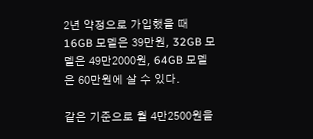2년 약정으로 가입했을 때 16GB 모델은 39만원, 32GB 모델은 49만2000원, 64GB 모델은 60만원에 살 수 있다.

같은 기준으로 월 4만2500원을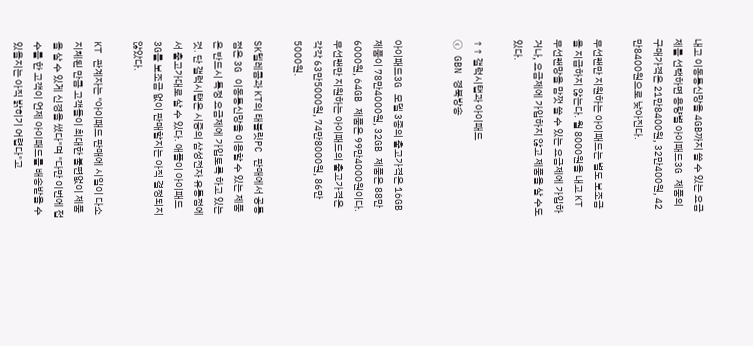내고 이동통신망을 4GB까지 쓸 수 있는 요금제를 선택하면 용량별 아이패드3G 제품의 구매가격은 21만8400원, 32만400원, 42만8400원으로 낮아진다.

무선랜만 지원하는 아이패드는 별도 보조금을 지급하지 않는다. 월 8000원을 내고 KT 무선랜망을 맘껏 쓸 수 있는 요금제에 가입하거나, 요금제에 가입하지 않고 제품을 살 수도 있다.

↑↑ 갤럭시탭과 아이패드
ⓒ GBN 경북방송


아이패드3G 모델 3종의 출고가격은 16GB 제품이 78만4000원, 32GB 제품은 88만6000원, 64GB 제품은 99만4000원이다. 무선랜만 지원하는 아이패드의 출고가격은 각각 63만5000원, 74만8000원, 86만5000원.

SK텔레콤과 KT의 태블릿PC 판매에서 공통점은 3G 이동통신망을 이용할 수 있는 제품은 반드시 특정 요금제에 가입토록 하고 있는 것. 단 갤럭시탭은 시중의 삼성전자 유통점에서 출고가대로 살 수 있다. 애플이 아이패드3G를 보조금 없이 판매할지는 아직 결정되지 않았다.

KT 관계자는 "아이패드 판매에 시일이 다소 지체된 만큼 고객들이 최대한 불편없이 제품을 살 수 있게 신경을 썼다"며 "다만 이번에 접수를 한 고객이 언제 아이패드를 배송받을 수 있을지는 아직 밝히기 어렵다"고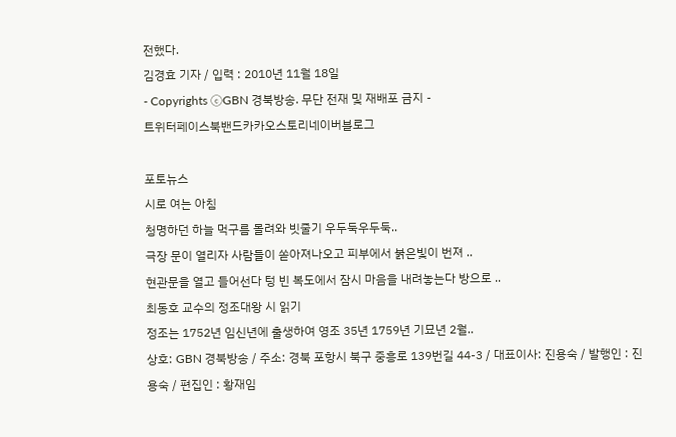전했다.
김경효 기자 / 입력 : 2010년 11월 18일
- Copyrights ⓒGBN 경북방송. 무단 전재 및 재배포 금지 -
트위터페이스북밴드카카오스토리네이버블로그

포토뉴스
시로 여는 아침
청명하던 하늘 먹구름 몰려와 빗줄기 우두둑우두둑..
극장 문이 열리자 사람들이 쏟아져나오고 피부에서 붉은빛이 번져 ..
현관문을 열고 들어선다 텅 빈 복도에서 잠시 마음을 내려놓는다 방으로 ..
최동호 교수의 정조대왕 시 읽기
정조는 1752년 임신년에 출생하여 영조 35년 1759년 기묘년 2월..
상호: GBN 경북방송 / 주소: 경북 포항시 북구 중흥로 139번길 44-3 / 대표이사: 진용숙 / 발행인 : 진용숙 / 편집인 : 황재임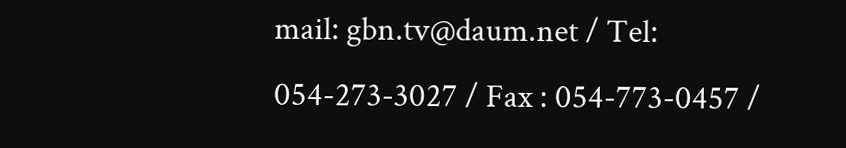mail: gbn.tv@daum.net / Tel: 054-273-3027 / Fax : 054-773-0457 /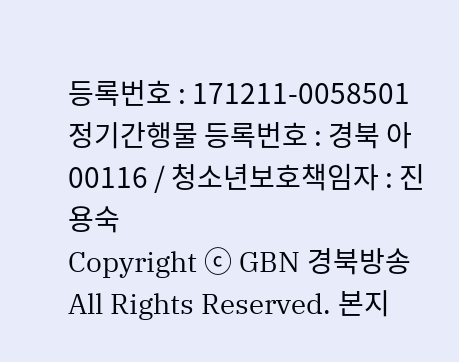등록번호 : 171211-0058501
정기간행물 등록번호 : 경북 아00116 / 청소년보호책임자 : 진용숙
Copyright ⓒ GBN 경북방송 All Rights Reserved. 본지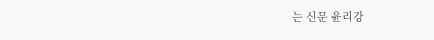는 신문 윤리강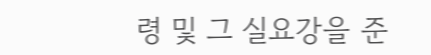령 및 그 실요강을 준